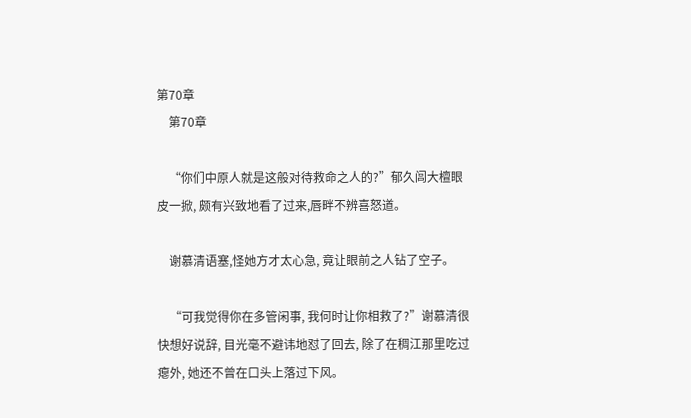第70章
    第70章

    “你们中原人就是这般对待救命之人的?”郁久闾大檀眼皮一掀, 颇有兴致地看了过来,唇畔不辨喜怒道。

    谢慕清语塞,怪她方才太心急, 竟让眼前之人钻了空子。

    “可我觉得你在多管闲事, 我何时让你相救了?”谢慕清很快想好说辞, 目光毫不避讳地怼了回去, 除了在稠江那里吃过瘪外, 她还不曾在口头上落过下风。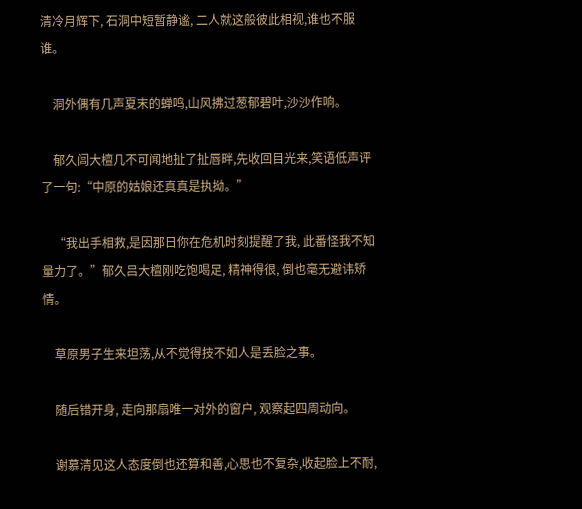清冷月辉下, 石洞中短暂静谧, 二人就这般彼此相视,谁也不服谁。

    洞外偶有几声夏末的蝉鸣,山风拂过葱郁碧叶,沙沙作响。

    郁久闾大檀几不可闻地扯了扯唇畔,先收回目光来,笑语低声评了一句:“中原的姑娘还真真是执拗。”

    “我出手相救,是因那日你在危机时刻提醒了我, 此番怪我不知量力了。”郁久吕大檀刚吃饱喝足, 精神得很, 倒也毫无避讳矫情。

    草原男子生来坦荡,从不觉得技不如人是丢脸之事。

    随后错开身, 走向那扇唯一对外的窗户, 观察起四周动向。

    谢慕清见这人态度倒也还算和善,心思也不复杂,收起脸上不耐,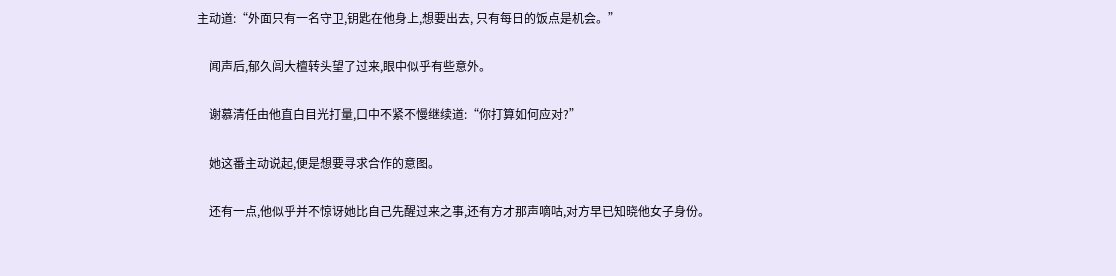主动道:“外面只有一名守卫,钥匙在他身上,想要出去, 只有每日的饭点是机会。”

    闻声后,郁久闾大檀转头望了过来,眼中似乎有些意外。

    谢慕清任由他直白目光打量,口中不紧不慢继续道:“你打算如何应对?”

    她这番主动说起,便是想要寻求合作的意图。

    还有一点,他似乎并不惊讶她比自己先醒过来之事,还有方才那声嘀咕,对方早已知晓他女子身份。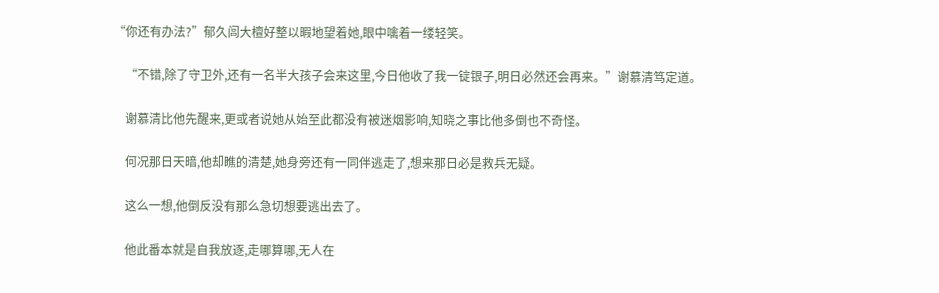“你还有办法?”郁久闾大檀好整以暇地望着她,眼中噙着一缕轻笑。

    “不错,除了守卫外,还有一名半大孩子会来这里,今日他收了我一锭银子,明日必然还会再来。”谢慕清笃定道。

    谢慕清比他先醒来,更或者说她从始至此都没有被迷烟影响,知晓之事比他多倒也不奇怪。

    何况那日天暗,他却瞧的清楚,她身旁还有一同伴逃走了,想来那日必是救兵无疑。

    这么一想,他倒反没有那么急切想要逃出去了。

    他此番本就是自我放逐,走哪算哪,无人在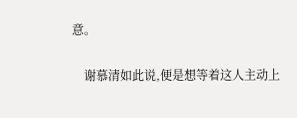意。

    谢慕清如此说,便是想等着这人主动上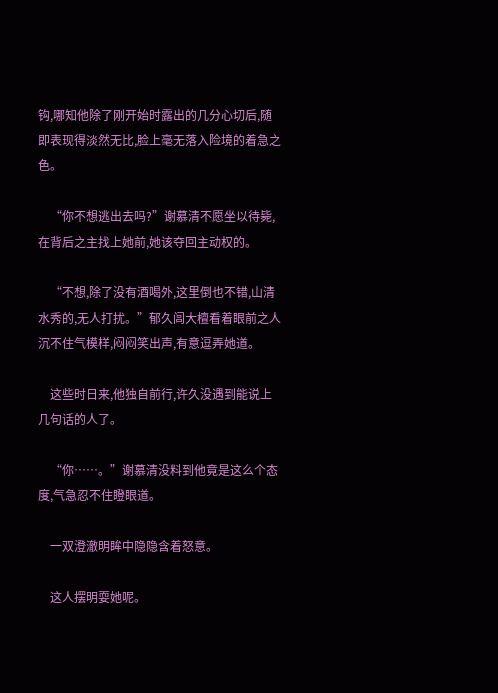钩,哪知他除了刚开始时露出的几分心切后,随即表现得淡然无比,脸上毫无落入险境的着急之色。

    “你不想逃出去吗?”谢慕清不愿坐以待毙,在背后之主找上她前,她该夺回主动权的。

    “不想,除了没有酒喝外,这里倒也不错,山清水秀的,无人打扰。”郁久闾大檀看着眼前之人沉不住气模样,闷闷笑出声,有意逗弄她道。

    这些时日来,他独自前行,许久没遇到能说上几句话的人了。

    “你……。”谢慕清没料到他竟是这么个态度,气急忍不住瞪眼道。

    一双澄澈明眸中隐隐含着怒意。

    这人摆明耍她呢。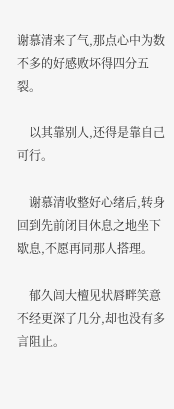谢慕清来了气,那点心中为数不多的好感败坏得四分五裂。

    以其靠别人,还得是靠自己可行。

    谢慕清收整好心绪后,转身回到先前闭目休息之地坐下歇息,不愿再同那人搭理。

    郁久闾大檀见状唇畔笑意不经更深了几分,却也没有多言阻止。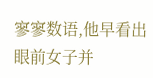寥寥数语,他早看出眼前女子并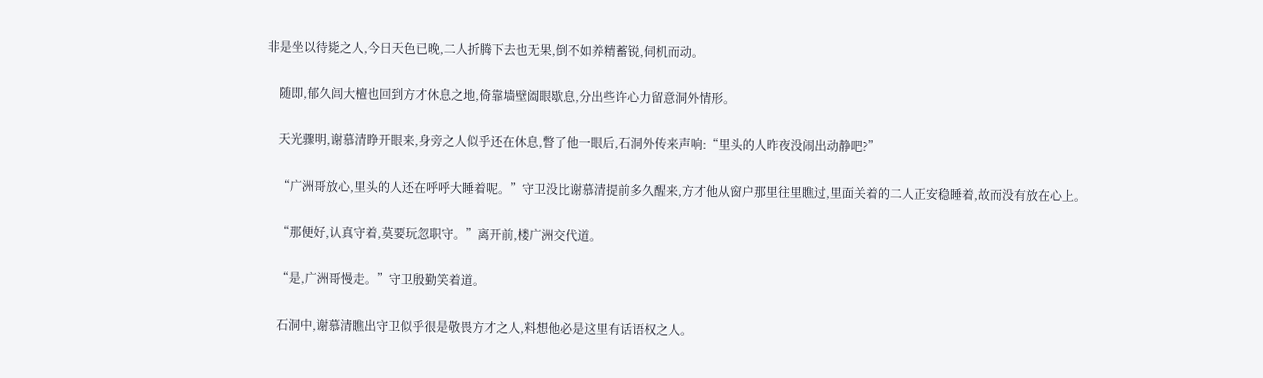非是坐以待毙之人,今日天色已晚,二人折腾下去也无果,倒不如养精蓄锐,伺机而动。

    随即,郁久闾大檀也回到方才休息之地,倚靠墙壁阖眼歇息,分出些许心力留意洞外情形。

    天光骤明,谢慕清睁开眼来,身旁之人似乎还在休息,瞥了他一眼后,石洞外传来声响:“里头的人昨夜没闹出动静吧?”

    “广洲哥放心,里头的人还在呼呼大睡着呢。”守卫没比谢慕清提前多久醒来,方才他从窗户那里往里瞧过,里面关着的二人正安稳睡着,故而没有放在心上。

    “那便好,认真守着,莫要玩忽职守。”离开前,楼广洲交代道。

    “是,广洲哥慢走。”守卫殷勤笑着道。

    石洞中,谢慕清瞧出守卫似乎很是敬畏方才之人,料想他必是这里有话语权之人。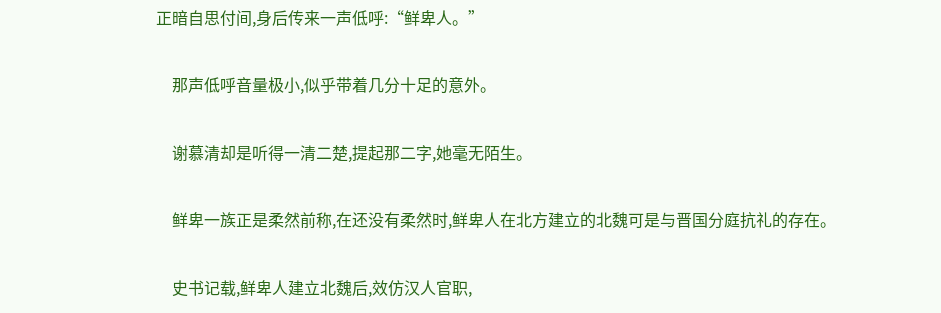正暗自思付间,身后传来一声低呼:“鲜卑人。”

    那声低呼音量极小,似乎带着几分十足的意外。

    谢慕清却是听得一清二楚,提起那二字,她毫无陌生。

    鲜卑一族正是柔然前称,在还没有柔然时,鲜卑人在北方建立的北魏可是与晋国分庭抗礼的存在。

    史书记载,鲜卑人建立北魏后,效仿汉人官职,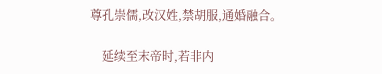尊孔崇儒,改汉姓,禁胡服,通婚融合。

    延续至末帝时,若非内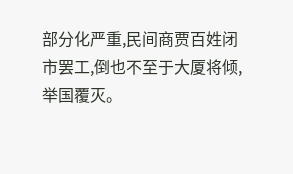部分化严重,民间商贾百姓闭市罢工,倒也不至于大厦将倾,举国覆灭。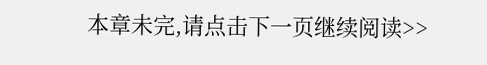本章未完,请点击下一页继续阅读>>